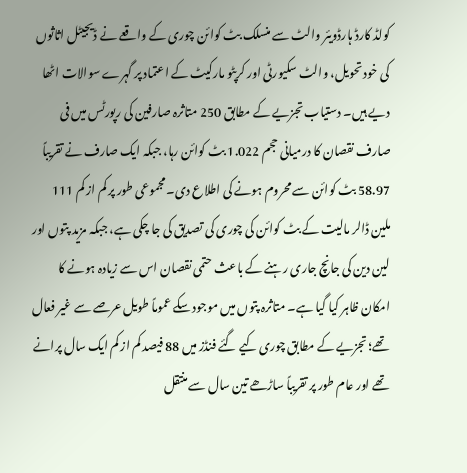کولڈ کارڈ ہارڈویئر والٹ سے منسلک بٹ کوائن چوری کے واقعے نے ڈیجیٹل اثاثوں کی خود تحویل، والٹ سکیورٹی اور کرپٹو مارکیٹ کے اعتماد پر گہرے سوالات اٹھا دیے ہیں۔ دستیاب تجزیے کے مطابق 250 متاثرہ صارفین کی رپورٹس میں فی صارف نقصان کا درمیانی حجم 1.022 بٹ کوائن رہا، جبکہ ایک صارف نے تقریباً 58.97 بٹ کوائن سے محروم ہونے کی اطلاع دی۔ مجموعی طور پر کم از کم 111 ملین ڈالر مالیت کے بٹ کوائن کی چوری کی تصدیق کی جا چکی ہے، جبکہ مزید پتوں اور لین دین کی جانچ جاری رہنے کے باعث حتمی نقصان اس سے زیادہ ہونے کا امکان ظاہر کیا گیا ہے۔ متاثرہ پتوں میں موجود سکے عموماً طویل عرصے سے غیر فعال تھے؛ تجزیے کے مطابق چوری کیے گئے فنڈز میں 88 فیصد کم از کم ایک سال پرانے تھے اور عام طور پر تقریباً ساڑھے تین سال سے منتقل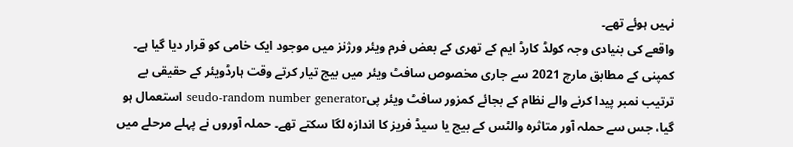نہیں ہوئے تھے۔
واقعے کی بنیادی وجہ کولڈ کارڈ ایم کے تھری کے بعض فرم ویئر ورژنز میں موجود ایک خامی کو قرار دیا گیا ہے۔ کمپنی کے مطابق مارچ 2021 سے جاری مخصوص سافٹ ویئر میں بیج تیار کرتے وقت ہارڈویئر کے حقیقی بے ترتیب نمبر پیدا کرنے والے نظام کے بجائے کمزور سافٹ ویئر پیseudo-random number generator استعمال ہو گیا، جس سے حملہ آور متاثرہ والٹس کے بیج یا سیڈ فریز کا اندازہ لگا سکتے تھے۔ حملہ آوروں نے پہلے مرحلے میں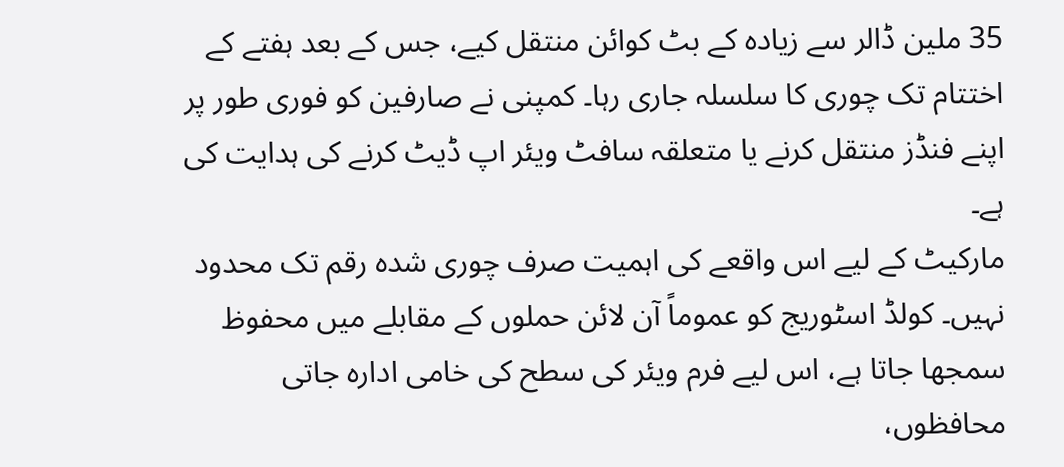35 ملین ڈالر سے زیادہ کے بٹ کوائن منتقل کیے، جس کے بعد ہفتے کے اختتام تک چوری کا سلسلہ جاری رہا۔ کمپنی نے صارفین کو فوری طور پر اپنے فنڈز منتقل کرنے یا متعلقہ سافٹ ویئر اپ ڈیٹ کرنے کی ہدایت کی ہے۔
مارکیٹ کے لیے اس واقعے کی اہمیت صرف چوری شدہ رقم تک محدود نہیں۔ کولڈ اسٹوریج کو عموماً آن لائن حملوں کے مقابلے میں محفوظ سمجھا جاتا ہے، اس لیے فرم ویئر کی سطح کی خامی ادارہ جاتی محافظوں،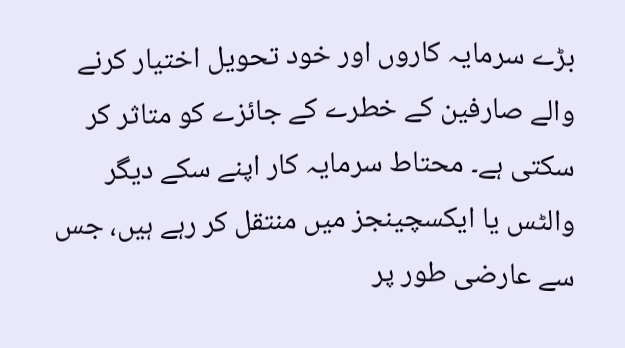بڑے سرمایہ کاروں اور خود تحویل اختیار کرنے والے صارفین کے خطرے کے جائزے کو متاثر کر سکتی ہے۔ محتاط سرمایہ کار اپنے سکے دیگر والٹس یا ایکسچینجز میں منتقل کر رہے ہیں، جس سے عارضی طور پر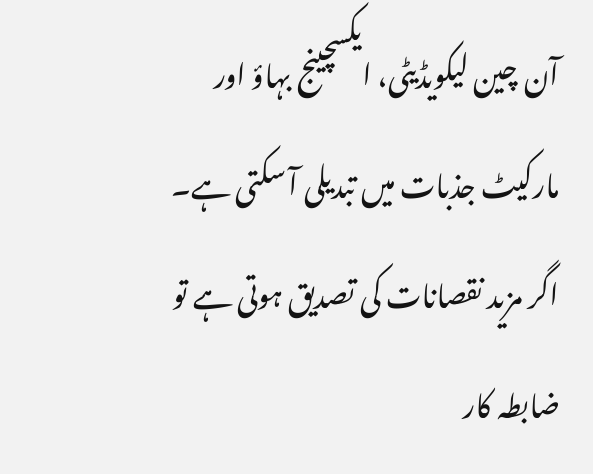آن چین لیکویڈیٹی، ایکسچینج بہاؤ اور مارکیٹ جذبات میں تبدیلی آ سکتی ہے۔ اگر مزید نقصانات کی تصدیق ہوتی ہے تو ضابطہ کار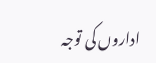اداروں کی توجہ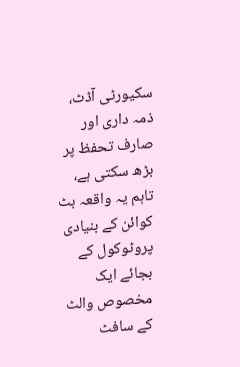سکیورٹی آڈٹ، ذمہ داری اور صارف تحفظ پر بڑھ سکتی ہے، تاہم یہ واقعہ بٹ کوائن کے بنیادی پروٹوکول کے بجائے ایک مخصوص والٹ کے سافٹ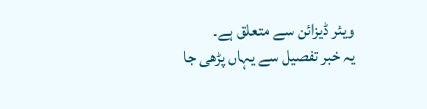ویئر ڈیزائن سے متعلق ہے۔
یہ خبر تفصیل سے یہاں پڑھی جا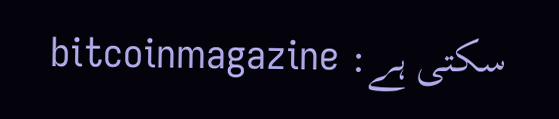سکتی ہے: bitcoinmagazine